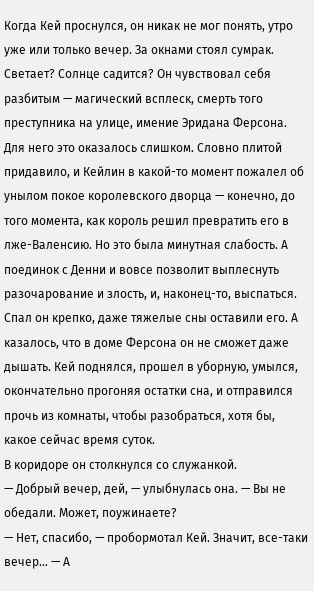Когда Кей проснулся, он никак не мог понять, утро уже или только вечер. За окнами стоял сумрак. Светает? Солнце садится? Он чувствовал себя разбитым — магический всплеск, смерть того преступника на улице, имение Эридана Ферсона. Для него это оказалось слишком. Словно плитой придавило, и Кейлин в какой-то момент пожалел об унылом покое королевского дворца — конечно, до того момента, как король решил превратить его в лже-Валенсию. Но это была минутная слабость. А поединок с Денни и вовсе позволит выплеснуть разочарование и злость, и, наконец-то, выспаться.
Спал он крепко, даже тяжелые сны оставили его. А казалось, что в доме Ферсона он не сможет даже дышать. Кей поднялся, прошел в уборную, умылся, окончательно прогоняя остатки сна, и отправился прочь из комнаты, чтобы разобраться, хотя бы, какое сейчас время суток.
В коридоре он столкнулся со служанкой.
— Добрый вечер, дей, — улыбнулась она. — Вы не обедали. Может, поужинаете?
— Нет, спасибо, — пробормотал Кей. Значит, все-таки вечер… — А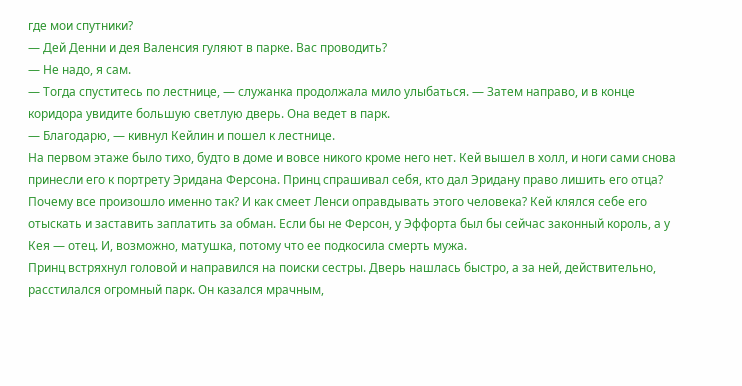где мои спутники?
— Дей Денни и дея Валенсия гуляют в парке. Вас проводить?
— Не надо, я сам.
— Тогда спуститесь по лестнице, — служанка продолжала мило улыбаться. — Затем направо, и в конце коридора увидите большую светлую дверь. Она ведет в парк.
— Благодарю, — кивнул Кейлин и пошел к лестнице.
На первом этаже было тихо, будто в доме и вовсе никого кроме него нет. Кей вышел в холл, и ноги сами снова принесли его к портрету Эридана Ферсона. Принц спрашивал себя, кто дал Эридану право лишить его отца? Почему все произошло именно так? И как смеет Ленси оправдывать этого человека? Кей клялся себе его отыскать и заставить заплатить за обман. Если бы не Ферсон, у Эффорта был бы сейчас законный король, а у Кея — отец. И, возможно, матушка, потому что ее подкосила смерть мужа.
Принц встряхнул головой и направился на поиски сестры. Дверь нашлась быстро, а за ней, действительно, расстилался огромный парк. Он казался мрачным,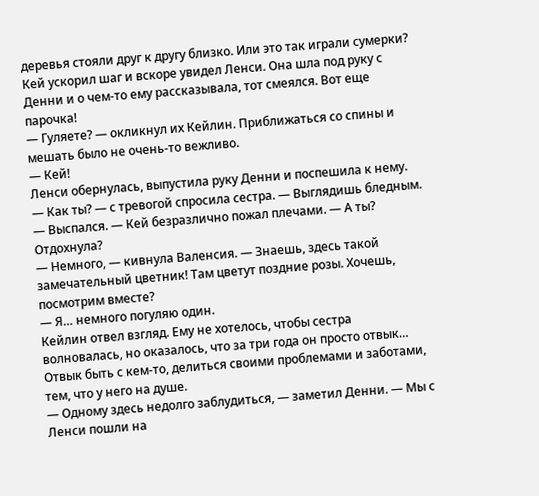деревья стояли друг к другу близко. Или это так играли сумерки? Кей ускорил шаг и вскоре увидел Ленси. Она шла под руку с Денни и о чем-то ему рассказывала, тот смеялся. Вот еще парочка!
— Гуляете? — окликнул их Кейлин. Приближаться со спины и мешать было не очень-то вежливо.
— Кей!
Ленси обернулась, выпустила руку Денни и поспешила к нему.
— Как ты? — с тревогой спросила сестра. — Выглядишь бледным.
— Выспался. — Кей безразлично пожал плечами. — А ты? Отдохнула?
— Немного, — кивнула Валенсия. — Знаешь, здесь такой замечательный цветник! Там цветут поздние розы. Хочешь, посмотрим вместе?
— Я… немного погуляю один.
Кейлин отвел взгляд. Ему не хотелось, чтобы сестра волновалась, но оказалось, что за три года он просто отвык… Отвык быть с кем-то, делиться своими проблемами и заботами, тем, что у него на душе.
— Одному здесь недолго заблудиться, — заметил Денни. — Мы с Ленси пошли на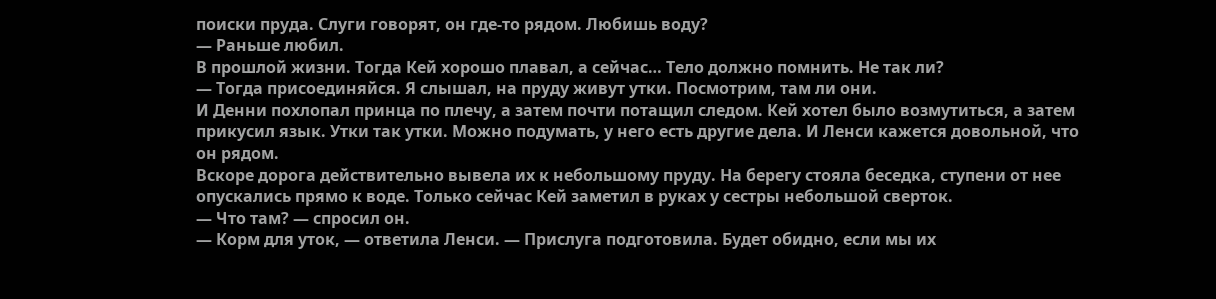поиски пруда. Слуги говорят, он где-то рядом. Любишь воду?
— Раньше любил.
В прошлой жизни. Тогда Кей хорошо плавал, а сейчас… Тело должно помнить. Не так ли?
— Тогда присоединяйся. Я слышал, на пруду живут утки. Посмотрим, там ли они.
И Денни похлопал принца по плечу, а затем почти потащил следом. Кей хотел было возмутиться, а затем прикусил язык. Утки так утки. Можно подумать, у него есть другие дела. И Ленси кажется довольной, что он рядом.
Вскоре дорога действительно вывела их к небольшому пруду. На берегу стояла беседка, ступени от нее опускались прямо к воде. Только сейчас Кей заметил в руках у сестры небольшой сверток.
— Что там? — спросил он.
— Корм для уток, — ответила Ленси. — Прислуга подготовила. Будет обидно, если мы их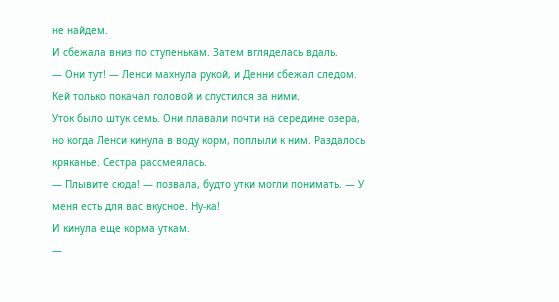не найдем.
И сбежала вниз по ступенькам. Затем вгляделась вдаль.
— Они тут! — Ленси махнула рукой, и Денни сбежал следом. Кей только покачал головой и спустился за ними.
Уток было штук семь. Они плавали почти на середине озера, но когда Ленси кинула в воду корм, поплыли к ним. Раздалось кряканье. Сестра рассмеялась.
— Плывите сюда! — позвала, будто утки могли понимать. — У меня есть для вас вкусное. Ну-ка!
И кинула еще корма уткам.
—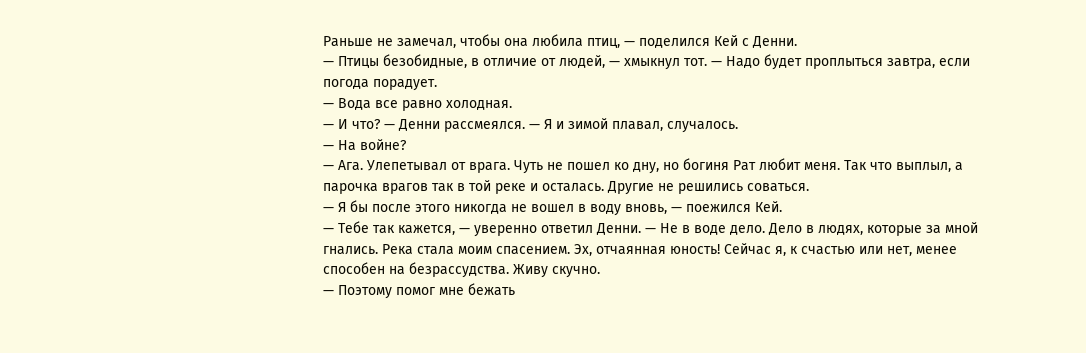Раньше не замечал, чтобы она любила птиц, — поделился Кей с Денни.
— Птицы безобидные, в отличие от людей, — хмыкнул тот. — Надо будет проплыться завтра, если погода порадует.
— Вода все равно холодная.
— И что? — Денни рассмеялся. — Я и зимой плавал, случалось.
— На войне?
— Ага. Улепетывал от врага. Чуть не пошел ко дну, но богиня Рат любит меня. Так что выплыл, а парочка врагов так в той реке и осталась. Другие не решились соваться.
— Я бы после этого никогда не вошел в воду вновь, — поежился Кей.
— Тебе так кажется, — уверенно ответил Денни. — Не в воде дело. Дело в людях, которые за мной гнались. Река стала моим спасением. Эх, отчаянная юность! Сейчас я, к счастью или нет, менее способен на безрассудства. Живу скучно.
— Поэтому помог мне бежать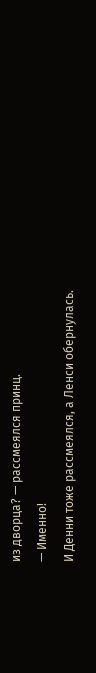из дворца? — рассмеялся принц.
— Именно!
И Денни тоже рассмеялся, а Ленси обернулась.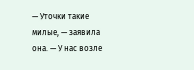— Уточки такие милые, — заявила она. — У нас возле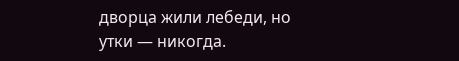дворца жили лебеди, но утки — никогда.